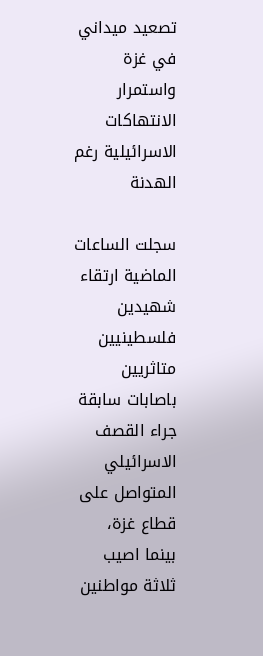تصعيد ميداني في غزة واستمرار الانتهاكات الاسرائيلية رغم الهدنة

سجلت الساعات الماضية ارتقاء شهيدين فلسطينيين متاثريين باصابات سابقة جراء القصف الاسرائيلي المتواصل على قطاع غزة، بينما اصيب ثلاثة مواطنين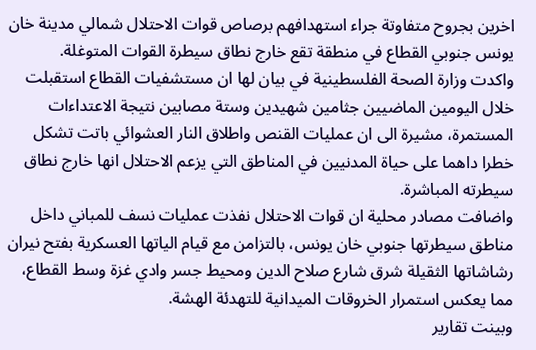اخرين بجروح متفاوتة جراء استهدافهم برصاص قوات الاحتلال شمالي مدينة خان يونس جنوبي القطاع في منطقة تقع خارج نطاق سيطرة القوات المتوغلة.
واكدت وزارة الصحة الفلسطينية في بيان لها ان مستشفيات القطاع استقبلت خلال اليومين الماضيين جثامين شهيدين وستة مصابين نتيجة الاعتداءات المستمرة، مشيرة الى ان عمليات القنص واطلاق النار العشوائي باتت تشكل خطرا داهما على حياة المدنيين في المناطق التي يزعم الاحتلال انها خارج نطاق سيطرته المباشرة.
واضافت مصادر محلية ان قوات الاحتلال نفذت عمليات نسف للمباني داخل مناطق سيطرتها جنوبي خان يونس، بالتزامن مع قيام الياتها العسكرية بفتح نيران رشاشاتها الثقيلة شرق شارع صلاح الدين ومحيط جسر وادي غزة وسط القطاع، مما يعكس استمرار الخروقات الميدانية للتهدئة الهشة.
وبينت تقارير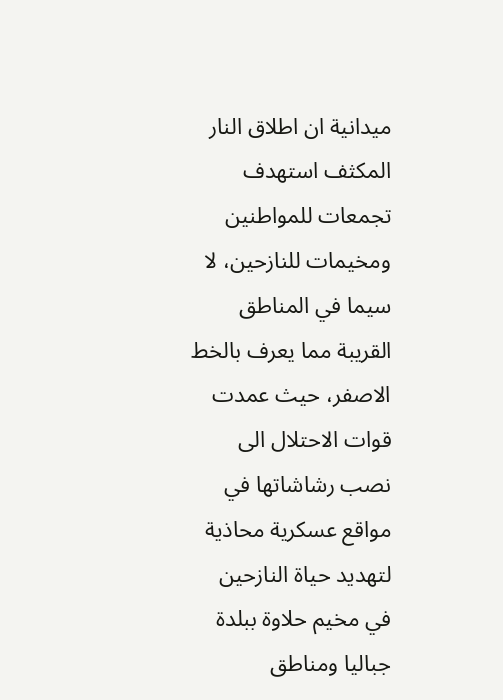ميدانية ان اطلاق النار المكثف استهدف تجمعات للمواطنين ومخيمات للنازحين، لا سيما في المناطق القريبة مما يعرف بالخط الاصفر، حيث عمدت قوات الاحتلال الى نصب رشاشاتها في مواقع عسكرية محاذية لتهديد حياة النازحين في مخيم حلاوة ببلدة جباليا ومناطق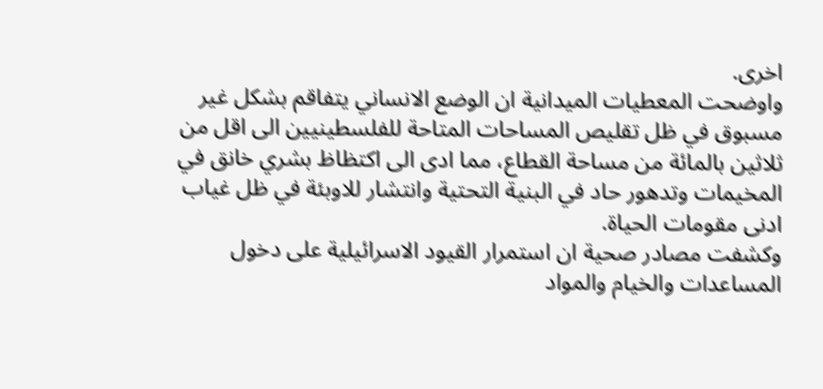اخرى.
واوضحت المعطيات الميدانية ان الوضع الانساني يتفاقم بشكل غير مسبوق في ظل تقليص المساحات المتاحة للفلسطينيين الى اقل من ثلاثين بالمائة من مساحة القطاع، مما ادى الى اكتظاظ بشري خانق في المخيمات وتدهور حاد في البنية التحتية وانتشار للاوبئة في ظل غياب ادنى مقومات الحياة.
وكشفت مصادر صحية ان استمرار القيود الاسرائيلية على دخول المساعدات والخيام والمواد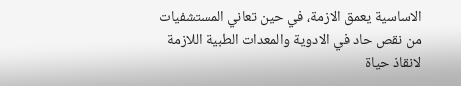الاساسية يعمق الازمة، في حين تعاني المستشفيات من نقص حاد في الادوية والمعدات الطبية اللازمة لانقاذ حياة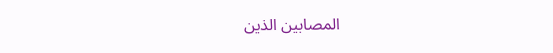المصابين الذين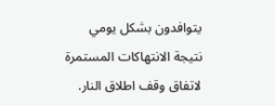يتوافدون بشكل يومي نتيجة الانتهاكات المستمرة لاتفاق وقف اطلاق النار.